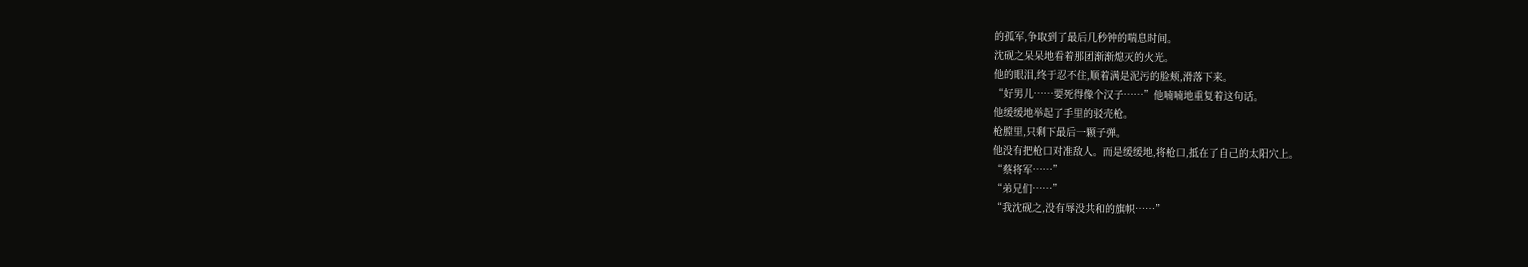的孤军,争取到了最后几秒钟的喘息时间。
沈砚之呆呆地看着那团渐渐熄灭的火光。
他的眼泪,终于忍不住,顺着满是泥污的脸颊,滑落下来。
“好男儿……要死得像个汉子……”他喃喃地重复着这句话。
他缓缓地举起了手里的驳壳枪。
枪膛里,只剩下最后一颗子弹。
他没有把枪口对准敌人。而是缓缓地,将枪口,抵在了自己的太阳穴上。
“蔡将军……”
“弟兄们……”
“我沈砚之,没有辱没共和的旗帜……”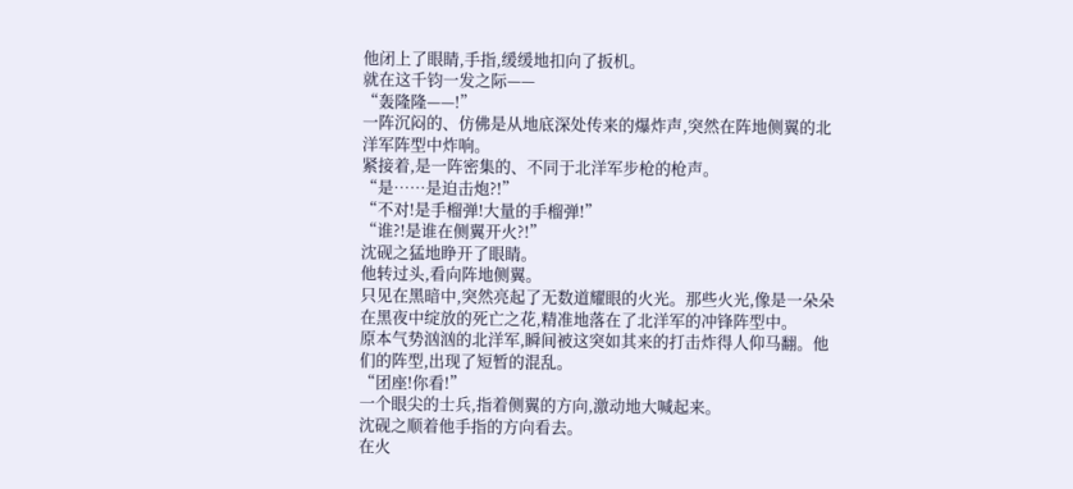他闭上了眼睛,手指,缓缓地扣向了扳机。
就在这千钧一发之际——
“轰隆隆——!”
一阵沉闷的、仿佛是从地底深处传来的爆炸声,突然在阵地侧翼的北洋军阵型中炸响。
紧接着,是一阵密集的、不同于北洋军步枪的枪声。
“是……是迫击炮?!”
“不对!是手榴弹!大量的手榴弹!”
“谁?!是谁在侧翼开火?!”
沈砚之猛地睁开了眼睛。
他转过头,看向阵地侧翼。
只见在黑暗中,突然亮起了无数道耀眼的火光。那些火光,像是一朵朵在黑夜中绽放的死亡之花,精准地落在了北洋军的冲锋阵型中。
原本气势汹汹的北洋军,瞬间被这突如其来的打击炸得人仰马翻。他们的阵型,出现了短暂的混乱。
“团座!你看!”
一个眼尖的士兵,指着侧翼的方向,激动地大喊起来。
沈砚之顺着他手指的方向看去。
在火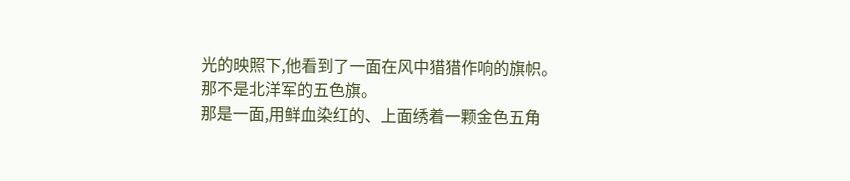光的映照下,他看到了一面在风中猎猎作响的旗帜。
那不是北洋军的五色旗。
那是一面,用鲜血染红的、上面绣着一颗金色五角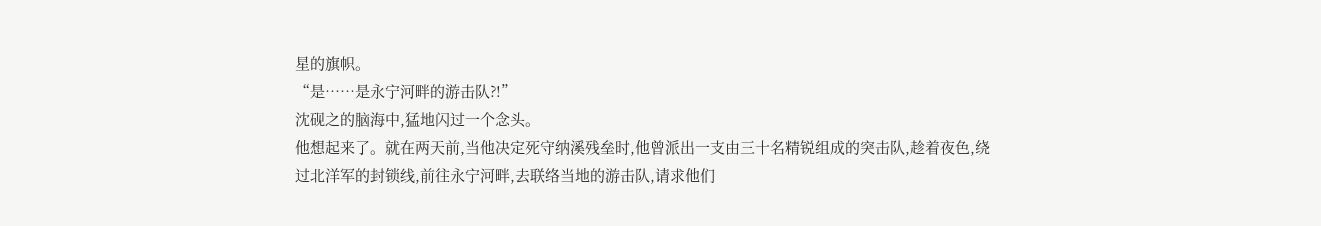星的旗帜。
“是……是永宁河畔的游击队?!”
沈砚之的脑海中,猛地闪过一个念头。
他想起来了。就在两天前,当他决定死守纳溪残垒时,他曾派出一支由三十名精锐组成的突击队,趁着夜色,绕过北洋军的封锁线,前往永宁河畔,去联络当地的游击队,请求他们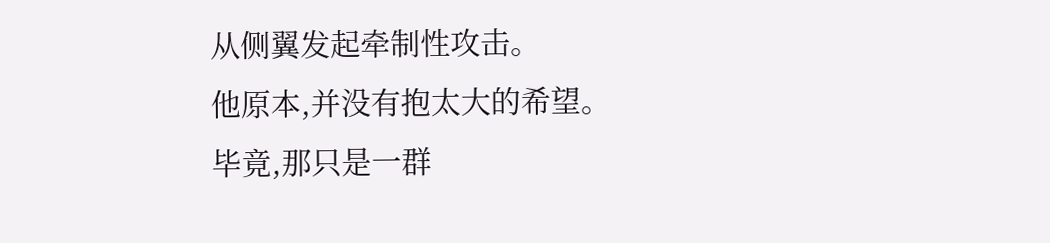从侧翼发起牵制性攻击。
他原本,并没有抱太大的希望。
毕竟,那只是一群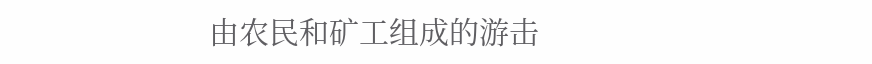由农民和矿工组成的游击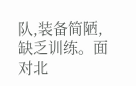队,装备简陋,缺乏训练。面对北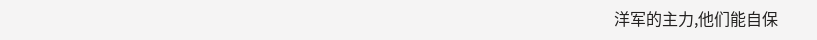洋军的主力,他们能自保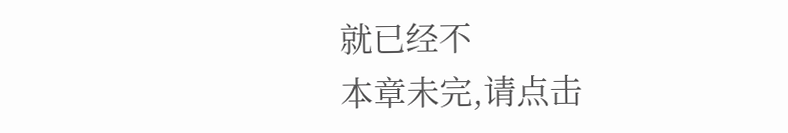就已经不
本章未完,请点击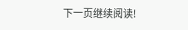下一页继续阅读!